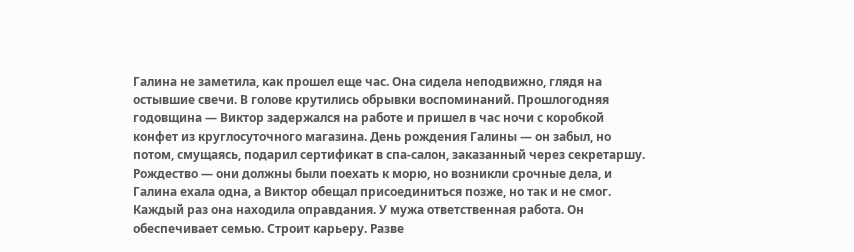Галина не заметила, как прошел еще час. Она сидела неподвижно, глядя на остывшие свечи. В голове крутились обрывки воспоминаний. Прошлогодняя годовщина — Виктор задержался на работе и пришел в час ночи с коробкой конфет из круглосуточного магазина. День рождения Галины — он забыл, но потом, смущаясь, подарил сертификат в спа-салон, заказанный через секретаршу. Рождество — они должны были поехать к морю, но возникли срочные дела, и Галина ехала одна, а Виктор обещал присоединиться позже, но так и не смог.
Каждый раз она находила оправдания. У мужа ответственная работа. Он обеспечивает семью. Строит карьеру. Разве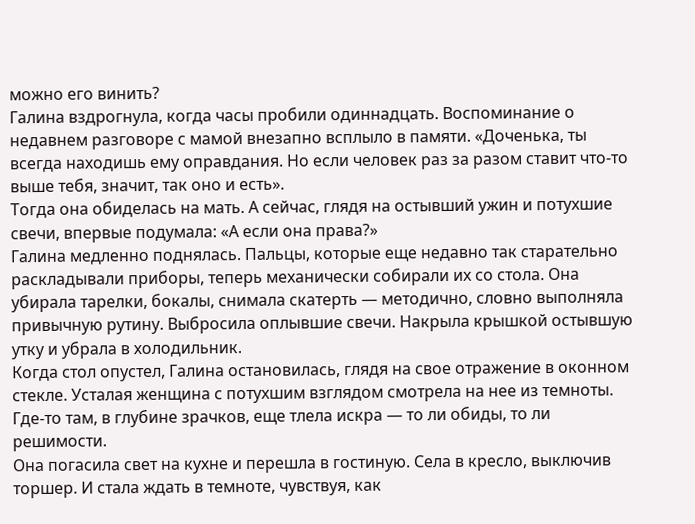можно его винить?
Галина вздрогнула, когда часы пробили одиннадцать. Воспоминание о недавнем разговоре с мамой внезапно всплыло в памяти. «Доченька, ты всегда находишь ему оправдания. Но если человек раз за разом ставит что-то выше тебя, значит, так оно и есть».
Тогда она обиделась на мать. А сейчас, глядя на остывший ужин и потухшие свечи, впервые подумала: «А если она права?»
Галина медленно поднялась. Пальцы, которые еще недавно так старательно раскладывали приборы, теперь механически собирали их со стола. Она убирала тарелки, бокалы, снимала скатерть — методично, словно выполняла привычную рутину. Выбросила оплывшие свечи. Накрыла крышкой остывшую утку и убрала в холодильник.
Когда стол опустел, Галина остановилась, глядя на свое отражение в оконном стекле. Усталая женщина с потухшим взглядом смотрела на нее из темноты. Где-то там, в глубине зрачков, еще тлела искра — то ли обиды, то ли решимости.
Она погасила свет на кухне и перешла в гостиную. Села в кресло, выключив торшер. И стала ждать в темноте, чувствуя, как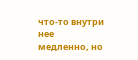что-то внутри нее медленно, но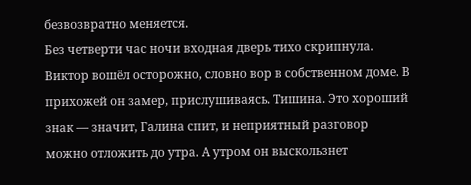безвозвратно меняется.
Без четверти час ночи входная дверь тихо скрипнула. Виктор вошёл осторожно, словно вор в собственном доме. В прихожей он замер, прислушиваясь. Тишина. Это хороший знак — значит, Галина спит, и неприятный разговор можно отложить до утра. А утром он выскользнет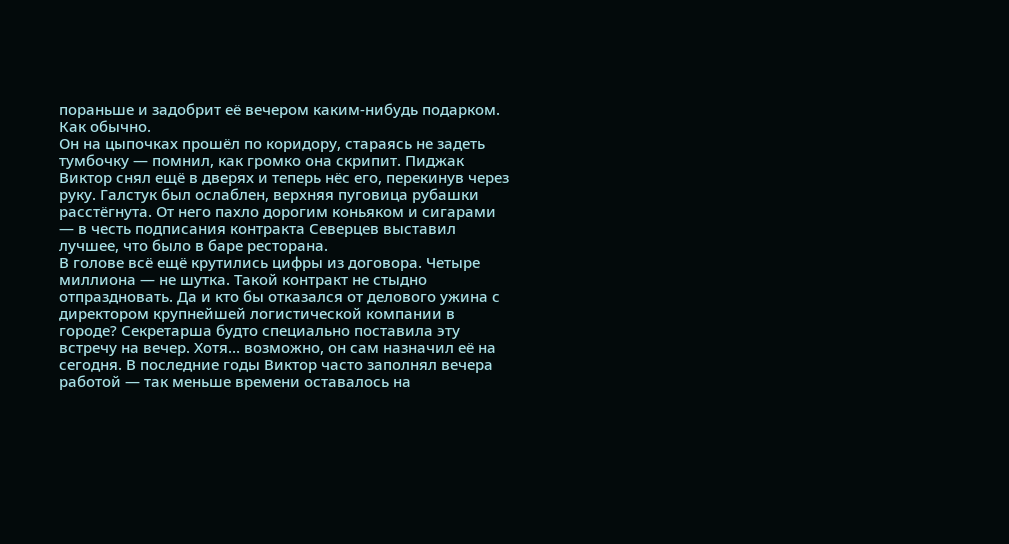пораньше и задобрит её вечером каким-нибудь подарком. Как обычно.
Он на цыпочках прошёл по коридору, стараясь не задеть тумбочку — помнил, как громко она скрипит. Пиджак Виктор снял ещё в дверях и теперь нёс его, перекинув через руку. Галстук был ослаблен, верхняя пуговица рубашки расстёгнута. От него пахло дорогим коньяком и сигарами — в честь подписания контракта Северцев выставил лучшее, что было в баре ресторана.
В голове всё ещё крутились цифры из договора. Четыре миллиона — не шутка. Такой контракт не стыдно отпраздновать. Да и кто бы отказался от делового ужина с директором крупнейшей логистической компании в городе? Секретарша будто специально поставила эту встречу на вечер. Хотя… возможно, он сам назначил её на сегодня. В последние годы Виктор часто заполнял вечера работой — так меньше времени оставалось на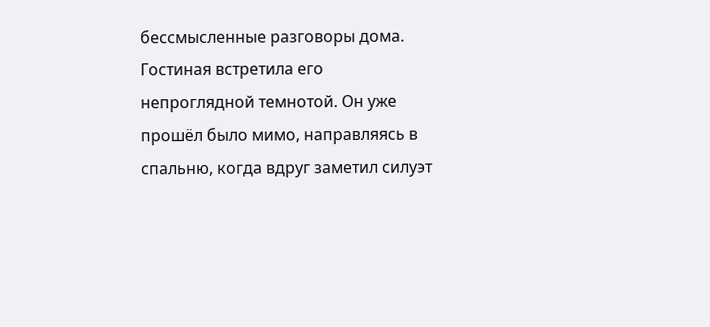бессмысленные разговоры дома.
Гостиная встретила его непроглядной темнотой. Он уже прошёл было мимо, направляясь в спальню, когда вдруг заметил силуэт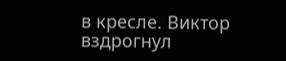в кресле. Виктор вздрогнул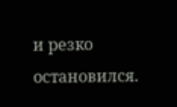и резко остановился.